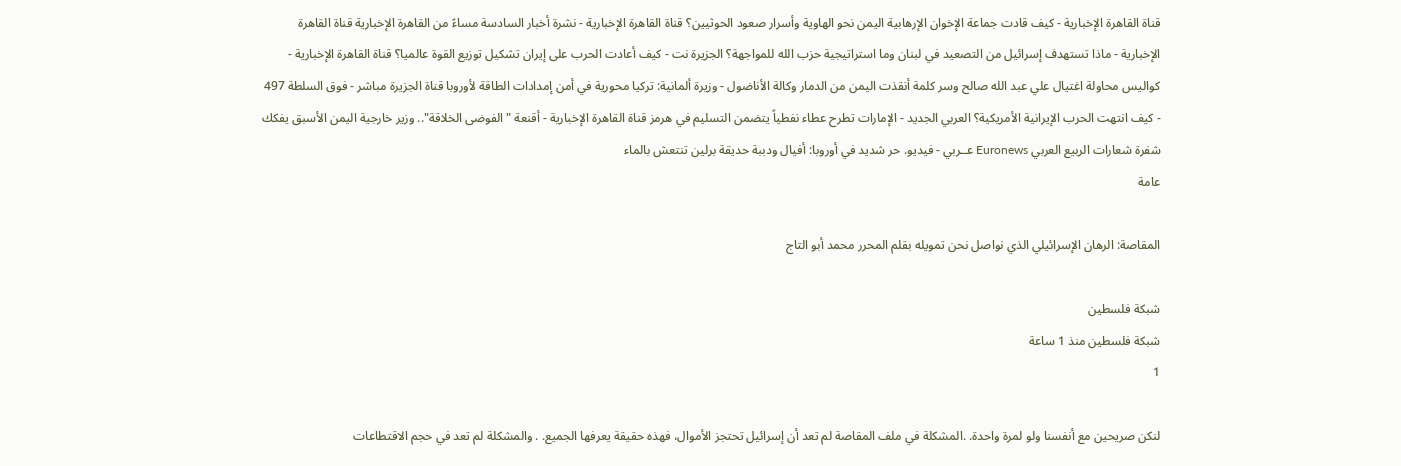قناة القاهرة الإخبارية - كيف قادت جماعة الإخوان الإرهابية اليمن نحو الهاوية وأسرار صعود الحوثيين؟ قناة القاهرة الإخبارية - نشرة أخبار السادسة مساءً من القاهرة الإخبارية قناة القاهرة الإخبارية - ماذا تستهدف إسرائيل من التصعيد في لبنان وما استراتيجية حزب الله للمواجهة؟ الجزيرة نت - كيف أعادت الحرب على إيران تشكيل توزيع القوة عالميا؟ قناة القاهرة الإخبارية - كواليس محاولة اغتيال علي عبد الله صالح وسر كلمة أنقذت اليمن من الدمار وكالة الأناضول - وزيرة ألمانية: تركيا محورية في أمن إمدادات الطاقة لأوروبا قناة الجزيرة مباشر - فوق السلطة 497 - كيف انتهت الحرب الإيرانية الأمريكية؟ العربي الجديد - الإمارات تطرح عطاء نفطياً يتضمن التسليم في هرمز قناة القاهرة الإخبارية - أقنعة "الفوضى الخلاقة".. وزير خارجية اليمن الأسبق يفكك شفرة شعارات الربيع العربي Euronews عــربي - فيديو. حر شديد في أوروبا: أفيال ودببة حديقة برلين تنتعش بالماء
عامة

المقاصة: الرهان الإسرائيلي الذي نواصل نحن تمويله بقلم المحرر محمد أبو التاج

شبكة فلسطين
شبكة فلسطين منذ 1 ساعة
1

لنكن صريحين مع أنفسنا ولو لمرة واحدة. .المشكلة في ملف المقاصة لم تعد أن إسرائيل تحتجز الأموال، فهذه حقيقة يعرفها الجميع. . والمشكلة لم تعد في حجم الاقتطاعات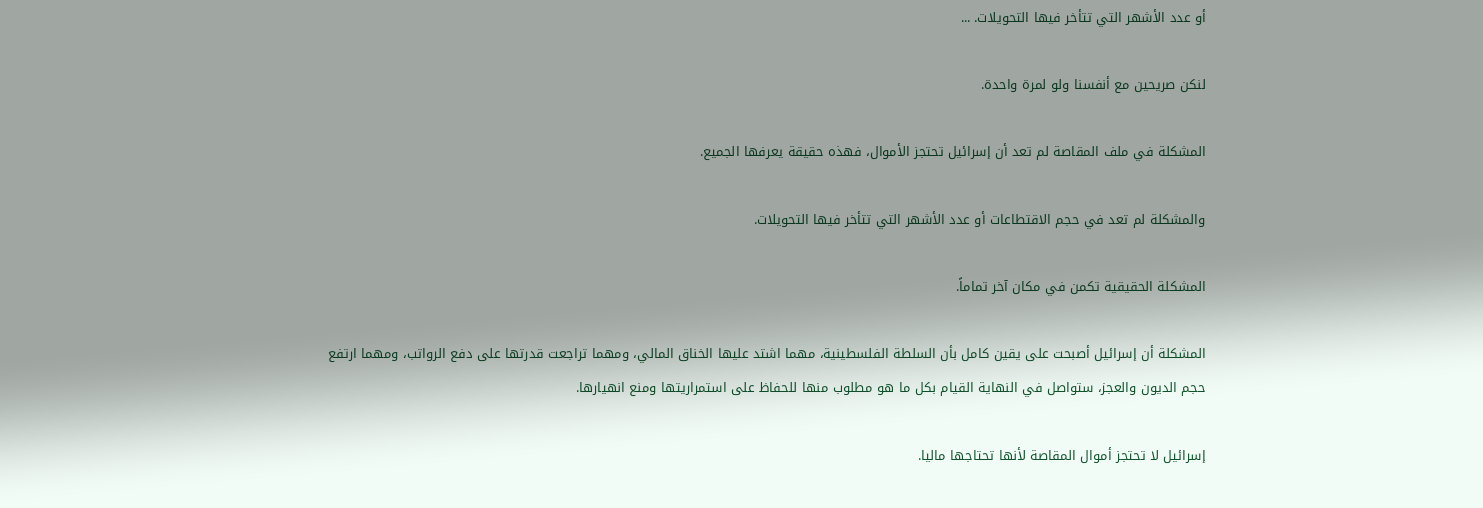أو عدد الأشهر التي تتأخر فيها التحويلات. ...

لنكن صريحين مع أنفسنا ولو لمرة واحدة.

المشكلة في ملف المقاصة لم تعد أن إسرائيل تحتجز الأموال، فهذه حقيقة يعرفها الجميع.

والمشكلة لم تعد في حجم الاقتطاعات أو عدد الأشهر التي تتأخر فيها التحويلات.

المشكلة الحقيقية تكمن في مكان آخر تماماً.

المشكلة أن إسرائيل أصبحت على يقين كامل بأن السلطة الفلسطينية، مهما اشتد عليها الخناق المالي، ومهما تراجعت قدرتها على دفع الرواتب، ومهما ارتفع حجم الديون والعجز، ستواصل في النهاية القيام بكل ما هو مطلوب منها للحفاظ على استمراريتها ومنع انهيارها.

إسرائيل لا تحتجز أموال المقاصة لأنها تحتاجها ماليا.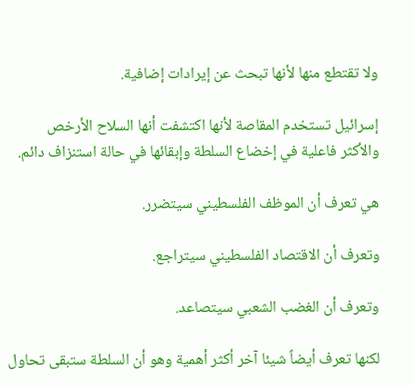ولا تقتطع منها لأنها تبحث عن إيرادات إضافية.

إسرائيل تستخدم المقاصة لأنها اكتشفت أنها السلاح الأرخص والأكثر فاعلية في إخضاع السلطة وإبقائها في حالة استنزاف دائم.

هي تعرف أن الموظف الفلسطيني سيتضرر.

وتعرف أن الاقتصاد الفلسطيني سيتراجع.

وتعرف أن الغضب الشعبي سيتصاعد.

لكنها تعرف أيضاً شيئا آخر أكثر أهمية وهو أن السلطة ستبقى تحاول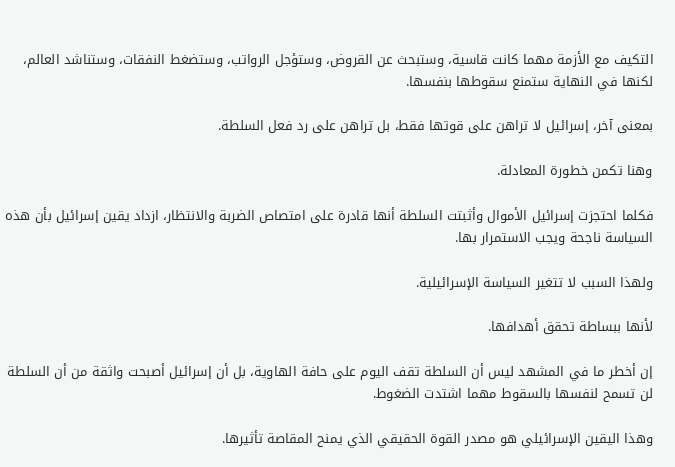التكيف مع الأزمة مهما كانت قاسية، وستبحث عن القروض، وستؤجل الرواتب، وستضغط النفقات، وستناشد العالم، لكنها في النهاية ستمنع سقوطها بنفسها.

بمعنى آخر، إسرائيل لا تراهن على قوتها فقط، بل تراهن على رد فعل السلطة.

وهنا تكمن خطورة المعادلة.

فكلما احتجزت إسرائيل الأموال وأثبتت السلطة أنها قادرة على امتصاص الضربة والانتظار، ازداد يقين إسرائيل بأن هذه السياسة ناجحة ويجب الاستمرار بها.

ولهذا السبب لا تتغير السياسة الإسرائيلية.

لأنها ببساطة تحقق أهدافها.

إن أخطر ما في المشهد ليس أن السلطة تقف اليوم على حافة الهاوية، بل أن إسرائيل أصبحت واثقة من أن السلطة لن تسمح لنفسها بالسقوط مهما اشتدت الضغوط.

وهذا اليقين الإسرائيلي هو مصدر القوة الحقيقي الذي يمنح المقاصة تأثيرها.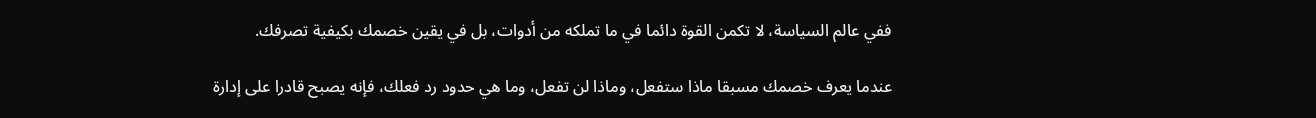ففي عالم السياسة، لا تكمن القوة دائما في ما تملكه من أدوات، بل في يقين خصمك بكيفية تصرفك.

عندما يعرف خصمك مسبقا ماذا ستفعل، وماذا لن تفعل، وما هي حدود رد فعلك، فإنه يصبح قادرا على إدارة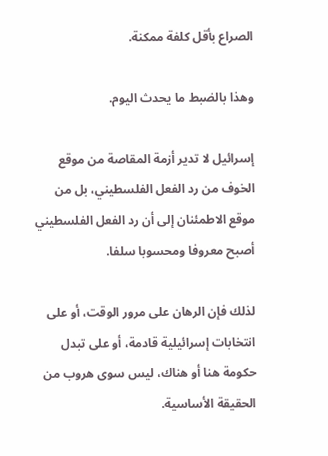الصراع بأقل كلفة ممكنة.

وهذا بالضبط ما يحدث اليوم.

إسرائيل لا تدير أزمة المقاصة من موقع الخوف من رد الفعل الفلسطيني، بل من موقع الاطمئنان إلى أن رد الفعل الفلسطيني أصبح معروفا ومحسوبا سلفا.

لذلك فإن الرهان على مرور الوقت، أو على انتخابات إسرائيلية قادمة، أو على تبدل حكومة هنا أو هناك، ليس سوى هروب من الحقيقة الأساسية.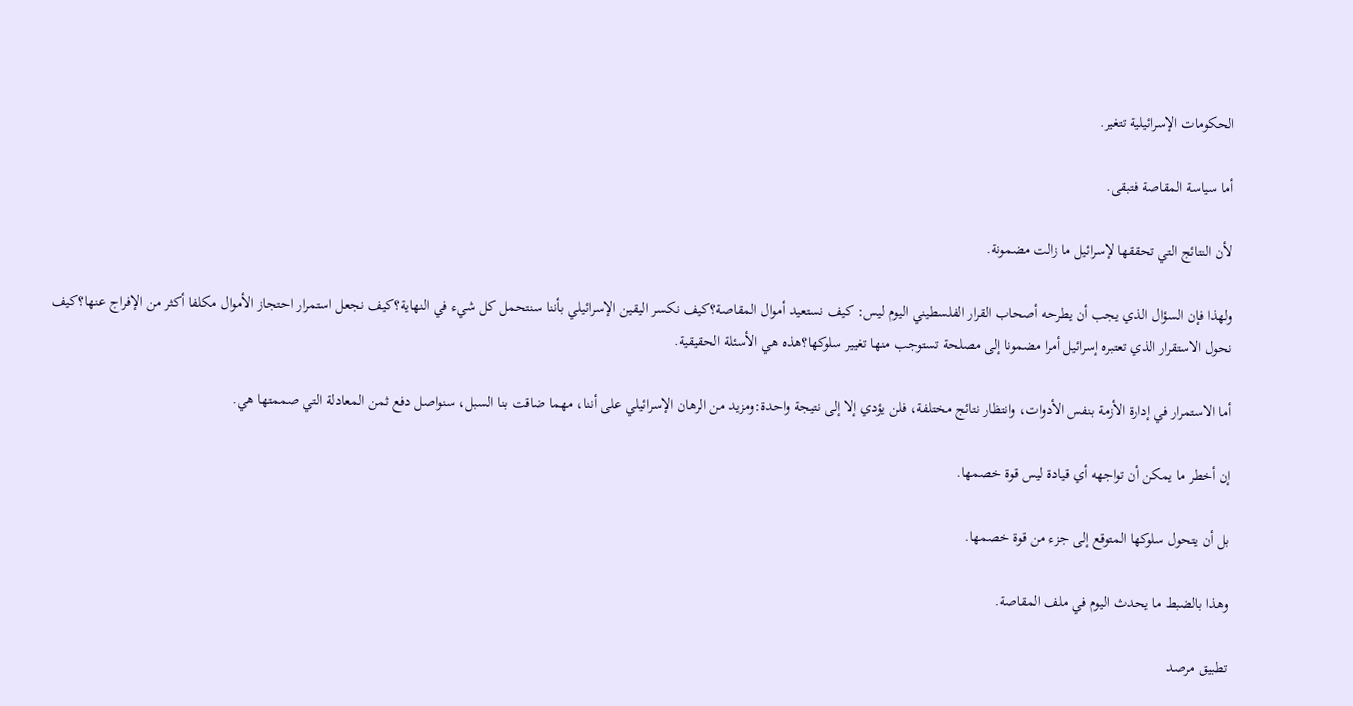الحكومات الإسرائيلية تتغير.

أما سياسة المقاصة فتبقى.

لأن النتائج التي تحققها لإسرائيل ما زالت مضمونة.

ولهذا فإن السؤال الذي يجب أن يطرحه أصحاب القرار الفلسطيني اليوم ليس: كيف نستعيد أموال المقاصة؟كيف نكسر اليقين الإسرائيلي بأننا سنتحمل كل شيء في النهاية؟كيف نجعل استمرار احتجاز الأموال مكلفا أكثر من الإفراج عنها؟كيف نحول الاستقرار الذي تعتبره إسرائيل أمرا مضمونا إلى مصلحة تستوجب منها تغيير سلوكها؟هذه هي الأسئلة الحقيقية.

أما الاستمرار في إدارة الأزمة بنفس الأدوات، وانتظار نتائج مختلفة، فلن يؤدي إلا إلى نتيجة واحدة:ومزيد من الرهان الإسرائيلي على أننا، مهما ضاقت بنا السبل، سنواصل دفع ثمن المعادلة التي صممتها هي.

إن أخطر ما يمكن أن تواجهه أي قيادة ليس قوة خصمها.

بل أن يتحول سلوكها المتوقع إلى جزء من قوة خصمها.

وهذا بالضبط ما يحدث اليوم في ملف المقاصة.

تطبيق مرصد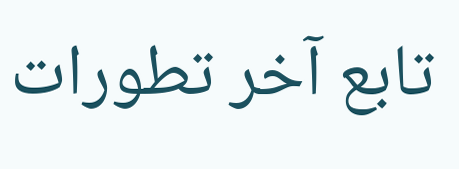تابع آخر تطورات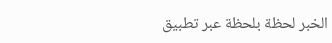الخبر لحظة بلحظة عبر تطبيق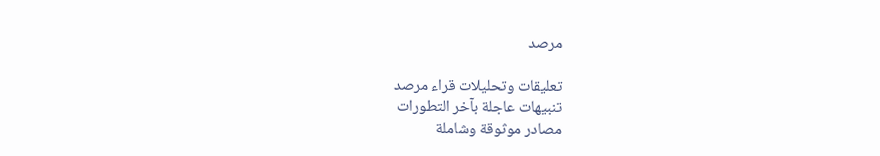مرصد

تعليقات وتحليلات قراء مرصد
تنبيهات عاجلة بآخر التطورات
مصادر موثوقة وشاملة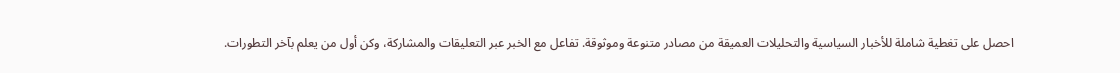احصل على تغطية شاملة للأخبار السياسية والتحليلات العميقة من مصادر متنوعة وموثوقة. تفاعل مع الخبر عبر التعليقات والمشاركة، وكن أول من يعلم بآخر التطورات.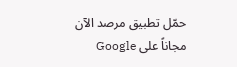حمّل تطبيق مرصد الآن مجاناً على Google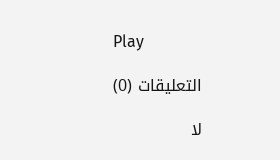Play

التعليقات (0)

لا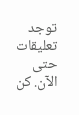توجد تعليقات حتى الآن. كن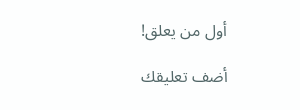أول من يعلق!

أضف تعليقك